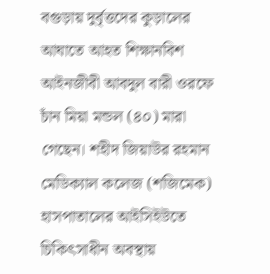বগুড়ায় দুর্বৃত্তদের কুড়ালের আঘাতে আহত শিক্ষানবিশ আইনজীবী আবদুল বারী ওরফে চাঁন মিয়া মন্ডল (৪০) মারা গেছেন। শহীদ জিয়াউর রহমান মেডিক্যাল কলেজ (শজিমেক) হাসপাতালের আইসিইউতে চিকিৎসাধীন অবস্থায়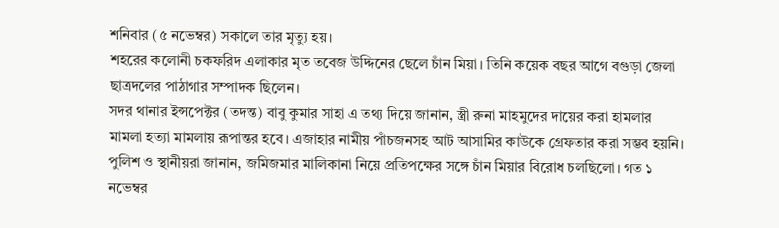শনিবার (৫ নভেম্বর) সকালে তার মৃত্যু হয়।
শহরের কলোনী চকফরিদ এলাকার মৃত তবেজ উদ্দিনের ছেলে চাঁন মিয়া। তিনি কয়েক বছর আগে বগুড়া জেলা ছাত্রদলের পাঠাগার সম্পাদক ছিলেন।
সদর থানার ইন্সপেক্টর (তদন্ত) বাবু কুমার সাহা এ তথ্য দিয়ে জানান, স্ত্রী রুনা মাহমুদের দায়ের করা হামলার মামলা হত্যা মামলায় রূপান্তর হবে। এজাহার নামীয় পাঁচজনসহ আট আসামির কাউকে গ্রেফতার করা সম্ভব হয়নি।
পুলিশ ও স্থানীয়রা জানান, জমিজমার মালিকানা নিয়ে প্রতিপক্ষের সঙ্গে চাঁন মিয়ার বিরোধ চলছিলো। গত ১ নভেম্বর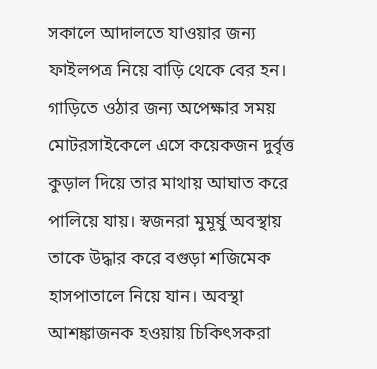সকালে আদালতে যাওয়ার জন্য ফাইলপত্র নিয়ে বাড়ি থেকে বের হন। গাড়িতে ওঠার জন্য অপেক্ষার সময় মোটরসাইকেলে এসে কয়েকজন দুর্বৃত্ত কুড়াল দিয়ে তার মাথায় আঘাত করে পালিয়ে যায়। স্বজনরা মুমূর্ষু অবস্থায় তাকে উদ্ধার করে বগুড়া শজিমেক হাসপাতালে নিয়ে যান। অবস্থা আশঙ্কাজনক হওয়ায় চিকিৎসকরা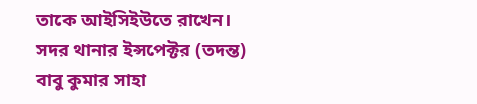তাকে আইসিইউতে রাখেন।
সদর থানার ইন্সপেক্টর (তদন্ত) বাবু কুমার সাহা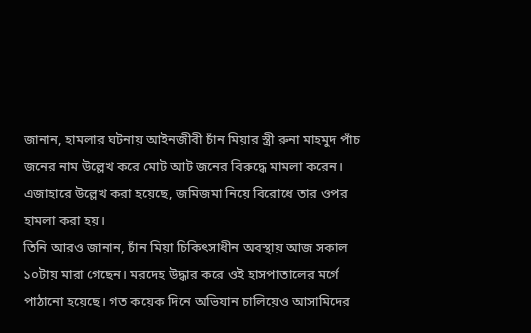জানান, হামলার ঘটনায় আইনজীবী চাঁন মিয়ার স্ত্রী রুনা মাহমুদ পাঁচ জনের নাম উল্লেখ করে মোট আট জনের বিরুদ্ধে মামলা করেন। এজাহারে উল্লেখ করা হয়েছে, জমিজমা নিয়ে বিরোধে তার ওপর হামলা করা হয়।
তিনি আরও জানান, চাঁন মিয়া চিকিৎসাধীন অবস্থায় আজ সকাল ১০টায় মারা গেছেন। মরদেহ উদ্ধার করে ওই হাসপাতালের মর্গে পাঠানো হয়েছে। গত কয়েক দিনে অভিযান চালিয়েও আসামিদের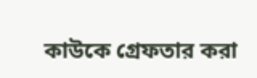কাউকে গ্রেফতার করা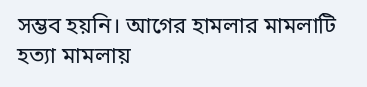সম্ভব হয়নি। আগের হামলার মামলাটি হত্যা মামলায়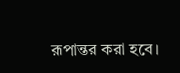রূপান্তর করা হবে।